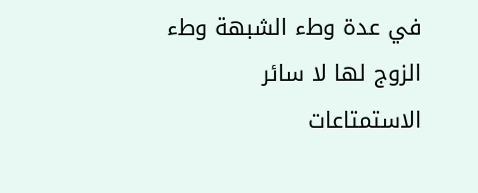في عدة وطء الشبهة وطء الزوج لها لا سائر الاستمتاعات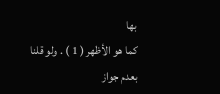بها
كما هو الأظهر ( 1 ) . ولو قلنا بعدم جواز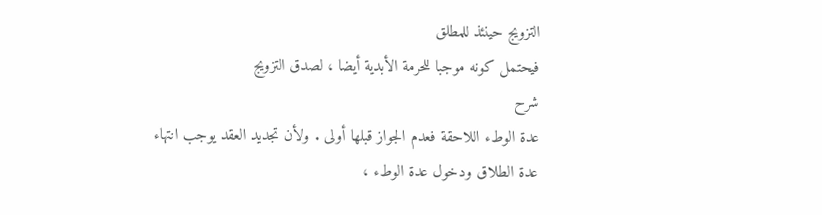التزويج حينئذ للمطلق
فيحتمل كونه موجبا للحرمة الأبدية أيضا ، لصدق التزويج
شرح
عدة الوطء اللاحقة فعدم الجواز قبلها أولى . ولأن تجديد العقد يوجب انتهاء
عدة الطلاق ودخول عدة الوطء ،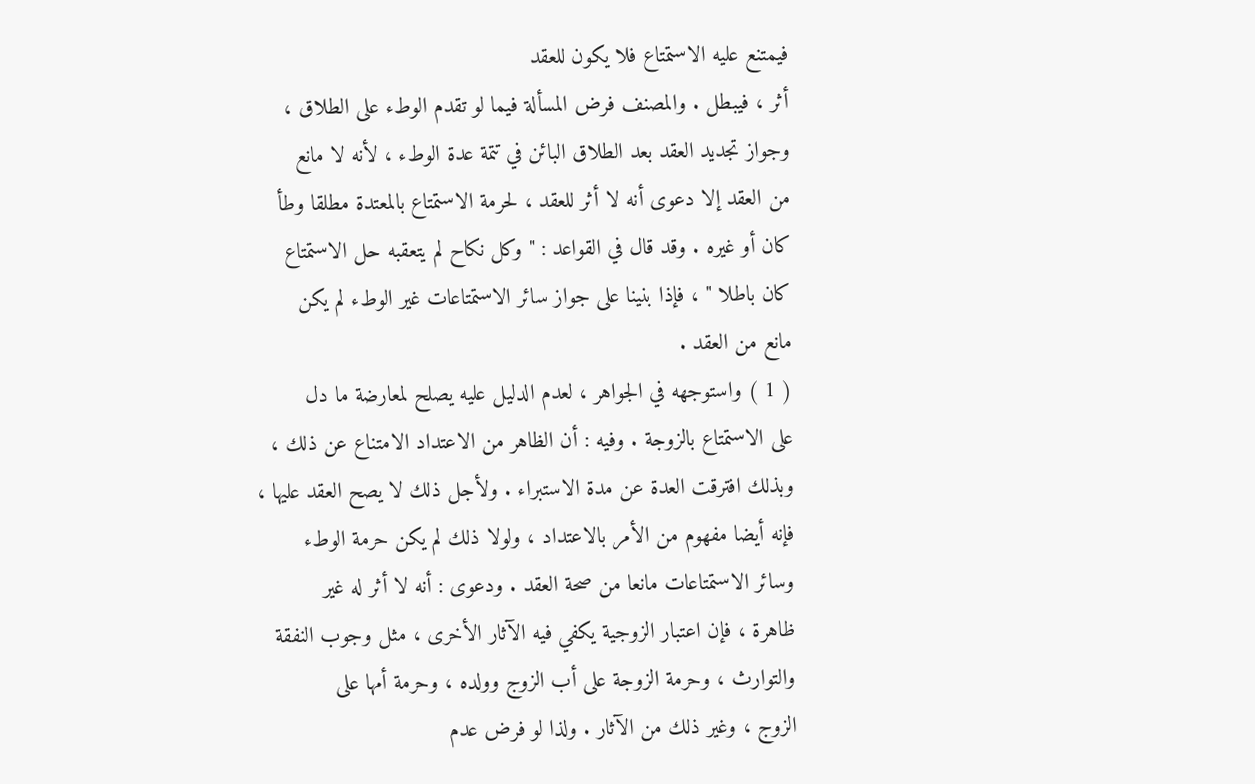فيمتنع عليه الاستمتاع فلا يكون للعقد
أثر ، فيبطل . والمصنف فرض المسألة فيما لو تقدم الوطء على الطلاق ،
وجواز تجديد العقد بعد الطلاق البائن في تتمة عدة الوطء ، لأنه لا مانع
من العقد إلا دعوى أنه لا أثر للعقد ، لحرمة الاستمتاع بالمعتدة مطلقا وطأ
كان أو غيره . وقد قال في القواعد : " وكل نكاح لم يتعقبه حل الاستمتاع
كان باطلا " ، فإذا بنينا على جواز سائر الاستمتاعات غير الوطء لم يكن
مانع من العقد .
( 1 ) واستوجهه في الجواهر ، لعدم الدليل عليه يصلح لمعارضة ما دل
على الاستمتاع بالزوجة . وفيه : أن الظاهر من الاعتداد الامتناع عن ذلك ،
وبذلك افترقت العدة عن مدة الاستبراء . ولأجل ذلك لا يصح العقد عليها ،
فإنه أيضا مفهوم من الأمر بالاعتداد ، ولولا ذلك لم يكن حرمة الوطء
وسائر الاستمتاعات مانعا من صحة العقد . ودعوى : أنه لا أثر له غير
ظاهرة ، فإن اعتبار الزوجية يكفي فيه الآثار الأخرى ، مثل وجوب النفقة
والتوارث ، وحرمة الزوجة على أب الزوج وولده ، وحرمة أمها على
الزوج ، وغير ذلك من الآثار . ولذا لو فرض عدم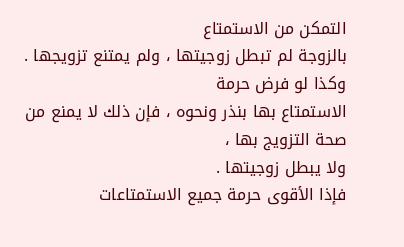التمكن من الاستمتاع
بالزوجة لم تبطل زوجيتها ، ولم يمتنع تزويجها . وكذا لو فرض حرمة
الاستمتاع بها بنذر ونحوه ، فإن ذلك لا يمنع من صحة التزويج بها ،
ولا يبطل زوجيتها .
فإذا الأقوى حرمة جميع الاستمتاعات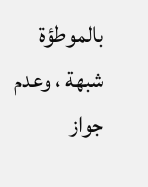بالموطؤة شبهة ، وعدم جواز